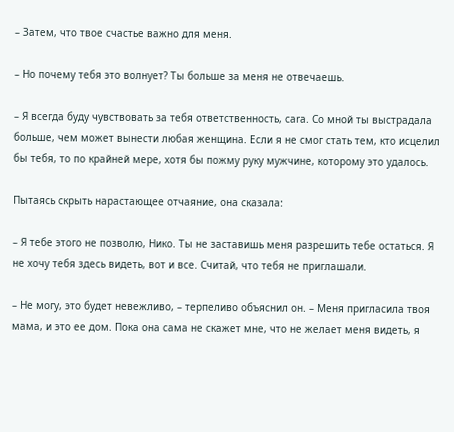– Затем, что твое счастье важно для меня.

– Но почему тебя это волнует? Ты больше за меня не отвечаешь.

– Я всегда буду чувствовать за тебя ответственность, саrа. Со мной ты выстрадала больше, чем может вынести любая женщина. Если я не смог стать тем, кто исцелил бы тебя, то по крайней мере, хотя бы пожму руку мужчине, которому это удалось.

Пытаясь скрыть нарастающее отчаяние, она сказала:

– Я тебе этого не позволю, Нико. Ты не заставишь меня разрешить тебе остаться. Я не хочу тебя здесь видеть, вот и все. Считай, что тебя не приглашали.

– Не могу, это будет невежливо, – терпеливо объяснил он. – Меня пригласила твоя мама, и это ее дом. Пока она сама не скажет мне, что не желает меня видеть, я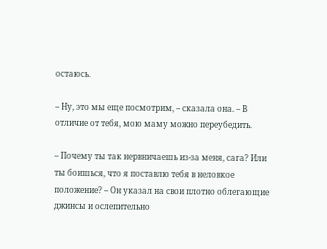остаюсь.

– Ну, это мы еще посмотрим, – сказала она. – В отличие от тебя, мою маму можно переубедить.

– Почему ты так нервничаешь из-за меня, саrа? Или ты боишься, что я поставлю тебя в неловкое положение? – Он указал на свои плотно облегающие джинсы и ослепительно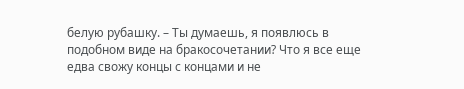белую рубашку. – Ты думаешь, я появлюсь в подобном виде на бракосочетании? Что я все еще едва свожу концы с концами и не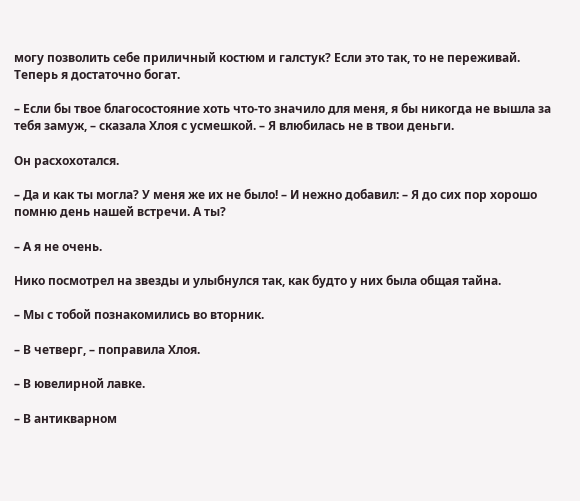могу позволить себе приличный костюм и галстук? Если это так, то не переживай. Теперь я достаточно богат.

– Если бы твое благосостояние хоть что-то значило для меня, я бы никогда не вышла за тебя замуж, – сказала Хлоя с усмешкой. – Я влюбилась не в твои деньги.

Он расхохотался.

– Да и как ты могла? У меня же их не было! – И нежно добавил: – Я до сих пор хорошо помню день нашей встречи. А ты?

– А я не очень.

Нико посмотрел на звезды и улыбнулся так, как будто у них была общая тайна.

– Мы с тобой познакомились во вторник.

– В четверг, – поправила Хлоя.

– В ювелирной лавке.

– В антикварном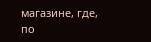магазине, где, по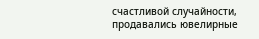счастливой случайности, продавались ювелирные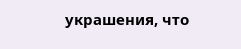украшения, что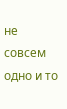не совсем одно и то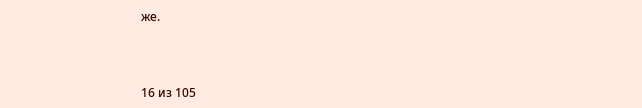же.



16 из 105